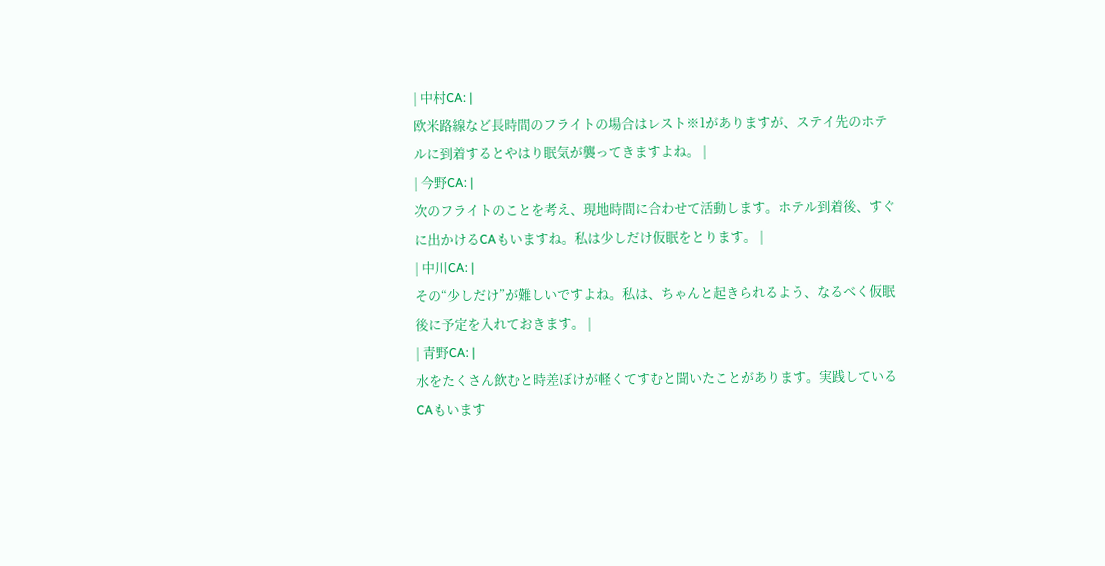| 中村CA: |
欧米路線など長時間のフライトの場合はレスト※1がありますが、ステイ先のホテルに到着するとやはり眠気が襲ってきますよね。 |
| 今野CA: |
次のフライトのことを考え、現地時間に合わせて活動します。ホテル到着後、すぐに出かけるCAもいますね。私は少しだけ仮眠をとります。 |
| 中川CA: |
その“少しだけ”が難しいですよね。私は、ちゃんと起きられるよう、なるべく仮眠後に予定を入れておきます。 |
| 青野CA: |
水をたくさん飲むと時差ぼけが軽くてすむと聞いたことがあります。実践しているCAもいます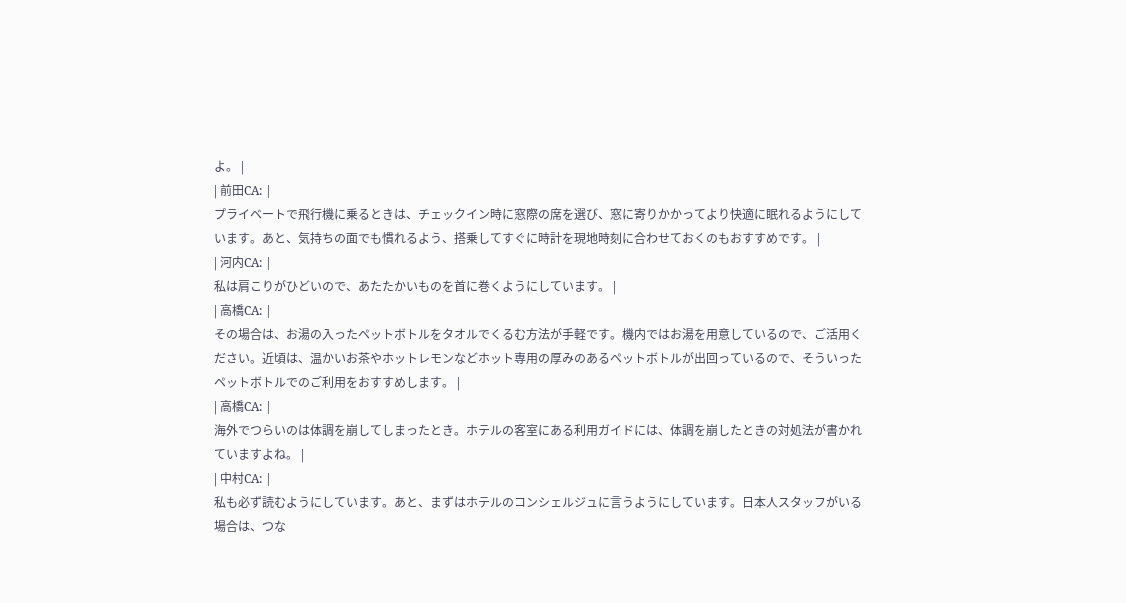よ。 |
| 前田CA: |
プライベートで飛行機に乗るときは、チェックイン時に窓際の席を選び、窓に寄りかかってより快適に眠れるようにしています。あと、気持ちの面でも慣れるよう、搭乗してすぐに時計を現地時刻に合わせておくのもおすすめです。 |
| 河内CA: |
私は肩こりがひどいので、あたたかいものを首に巻くようにしています。 |
| 高橋CA: |
その場合は、お湯の入ったペットボトルをタオルでくるむ方法が手軽です。機内ではお湯を用意しているので、ご活用ください。近頃は、温かいお茶やホットレモンなどホット専用の厚みのあるペットボトルが出回っているので、そういったペットボトルでのご利用をおすすめします。 |
| 高橋CA: |
海外でつらいのは体調を崩してしまったとき。ホテルの客室にある利用ガイドには、体調を崩したときの対処法が書かれていますよね。 |
| 中村CA: |
私も必ず読むようにしています。あと、まずはホテルのコンシェルジュに言うようにしています。日本人スタッフがいる場合は、つな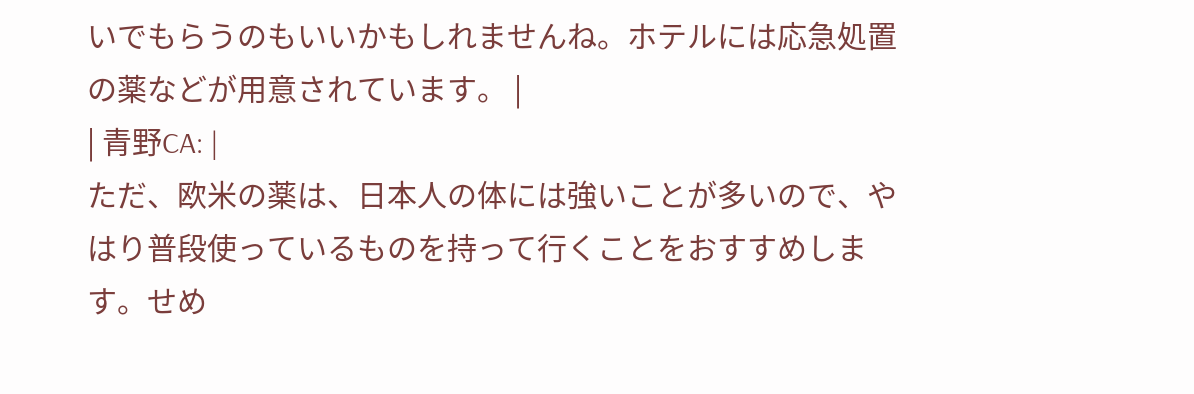いでもらうのもいいかもしれませんね。ホテルには応急処置の薬などが用意されています。 |
| 青野CA: |
ただ、欧米の薬は、日本人の体には強いことが多いので、やはり普段使っているものを持って行くことをおすすめします。せめ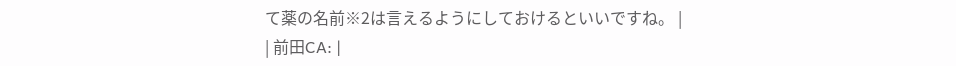て薬の名前※2は言えるようにしておけるといいですね。 |
| 前田CA: |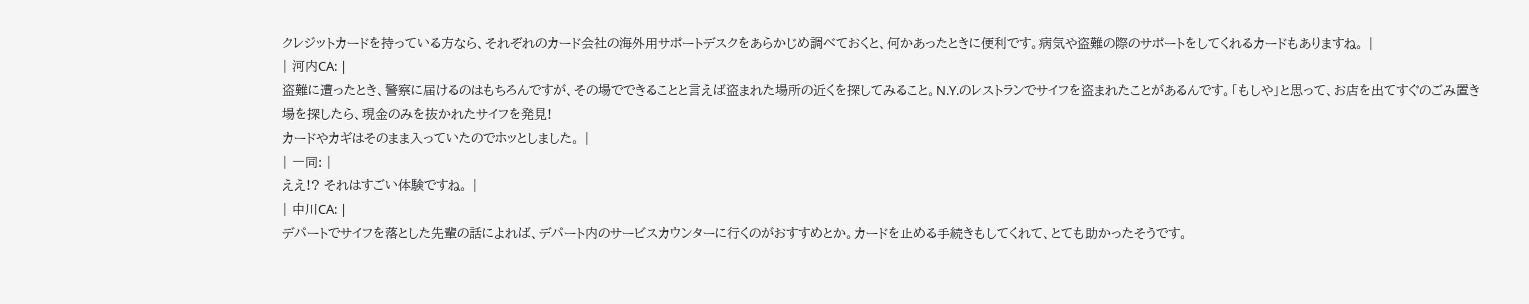クレジットカードを持っている方なら、それぞれのカード会社の海外用サポートデスクをあらかじめ調べておくと、何かあったときに便利です。病気や盗難の際のサポートをしてくれるカードもありますね。 |
| 河内CA: |
盗難に遭ったとき、警察に届けるのはもちろんですが、その場でできることと言えば盗まれた場所の近くを探してみること。N.Y.のレストランでサイフを盗まれたことがあるんです。「もしや」と思って、お店を出てすぐのごみ置き場を探したら、現金のみを抜かれたサイフを発見!
カードやカギはそのまま入っていたのでホッとしました。 |
| 一同: |
ええ!? それはすごい体験ですね。 |
| 中川CA: |
デパートでサイフを落とした先輩の話によれば、デパート内のサービスカウンターに行くのがおすすめとか。カードを止める手続きもしてくれて、とても助かったそうです。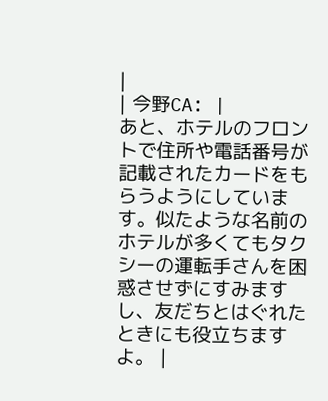|
| 今野CA: |
あと、ホテルのフロントで住所や電話番号が記載されたカードをもらうようにしています。似たような名前のホテルが多くてもタクシーの運転手さんを困惑させずにすみますし、友だちとはぐれたときにも役立ちますよ。 |